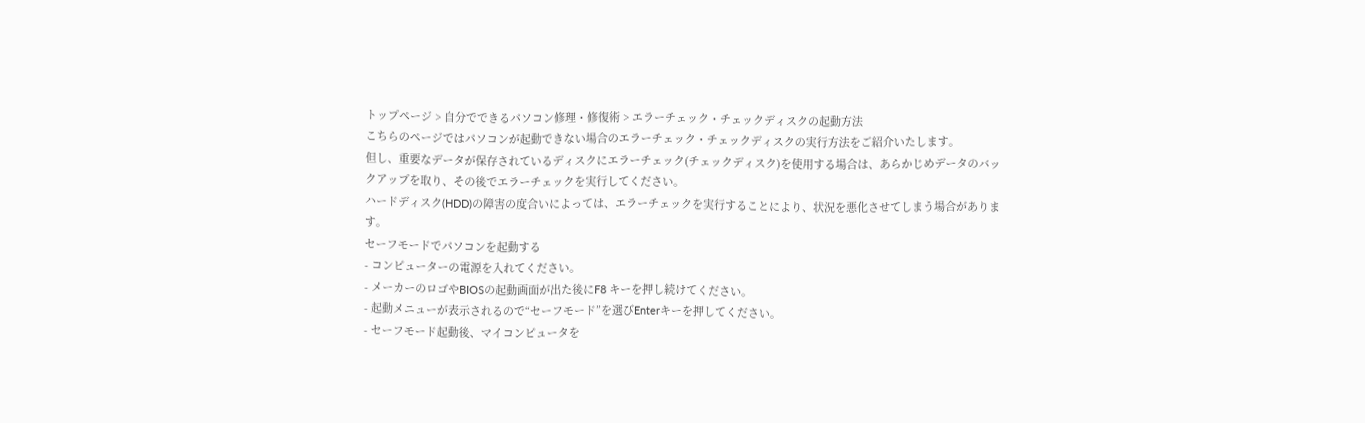トップページ > 自分でできるパソコン修理・修復術 > エラーチェック・チェックディスクの起動方法
こちらのページではパソコンが起動できない場合のエラーチェック・チェックディスクの実行方法をご紹介いたします。
但し、重要なデータが保存されているディスクにエラーチェック(チェックディスク)を使用する場合は、あらかじめデータのバックアップを取り、その後でエラーチェックを実行してください。
ハードディスク(HDD)の障害の度合いによっては、エラーチェックを実行することにより、状況を悪化させてしまう場合があります。
セーフモードでパソコンを起動する
- コンピューターの電源を入れてください。
- メーカーのロゴやBIOSの起動画面が出た後にF8 キーを押し続けてください。
- 起動メニューが表示されるので“セーフモード”を選びEnterキーを押してください。
- セーフモード起動後、マイコンピュータを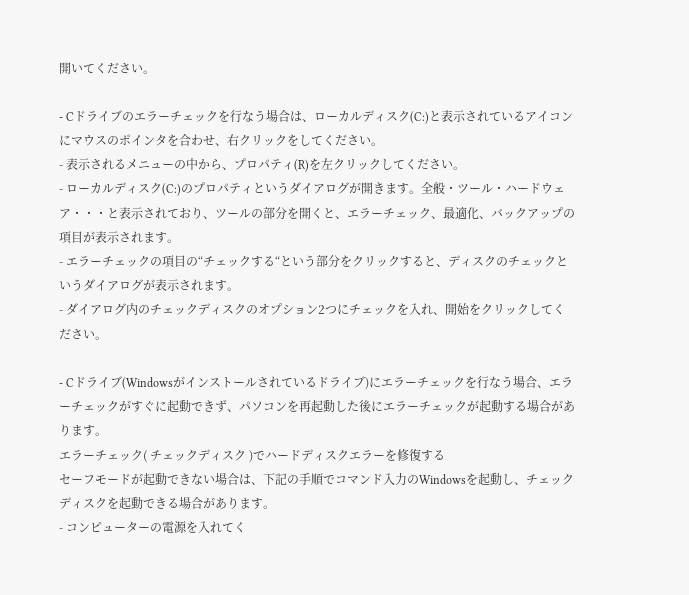開いてください。

- Cドライブのエラーチェックを行なう場合は、ローカルディスク(C:)と表示されているアイコンにマウスのポインタを合わせ、右クリックをしてください。
- 表示されるメニューの中から、プロパティ(R)を左クリックしてください。
- ローカルディスク(C:)のプロパティというダイアログが開きます。全般・ツール・ハードウェア・・・と表示されており、ツールの部分を開くと、エラーチェック、最適化、バックアップの項目が表示されます。
- エラーチェックの項目の“チェックする“という部分をクリックすると、ディスクのチェックというダイアログが表示されます。
- ダイアログ内のチェックディスクのオプション2つにチェックを入れ、開始をクリックしてください。

- Cドライブ(Windowsがインストールされているドライブ)にエラーチェックを行なう場合、エラーチェックがすぐに起動できず、パソコンを再起動した後にエラーチェックが起動する場合があります。
エラーチェック( チェックディスク )でハードディスクエラーを修復する
セーフモードが起動できない場合は、下記の手順でコマンド入力のWindowsを起動し、チェックディスクを起動できる場合があります。
- コンピューターの電源を入れてく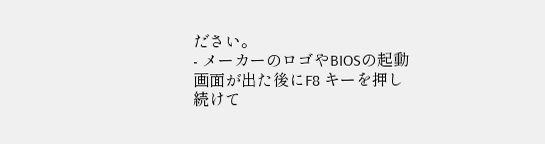ださい。
- メーカーのロゴやBIOSの起動画面が出た後にF8 キーを押し続けて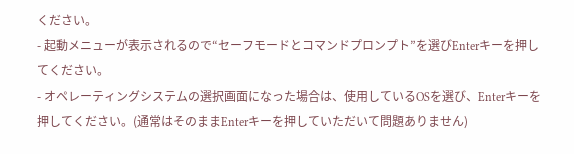ください。
- 起動メニューが表示されるので“セーフモードとコマンドプロンプト”を選びEnterキーを押してください。
- オペレーティングシステムの選択画面になった場合は、使用しているOSを選び、Enterキーを押してください。(通常はそのままEnterキーを押していただいて問題ありません)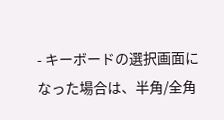- キーボードの選択画面になった場合は、半角/全角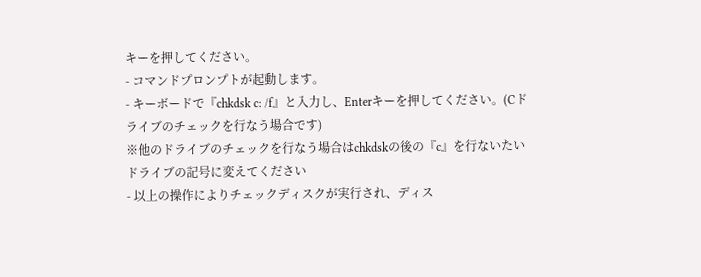キーを押してください。
- コマンドプロンプトが起動します。
- キーボードで『chkdsk c: /f』と入力し、Enterキーを押してください。(Cドライブのチェックを行なう場合です)
※他のドライブのチェックを行なう場合はchkdskの後の『c』を行ないたいドライブの記号に変えてください
- 以上の操作によりチェックディスクが実行され、ディス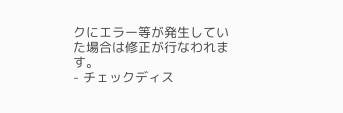クにエラー等が発生していた場合は修正が行なわれます。
- チェックディス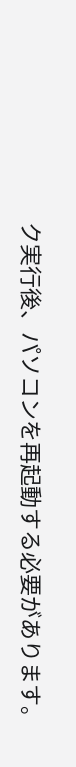ク実行後、パソコンを再起動する必要があります。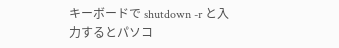キーボードで shutdown -r と入力するとパソコ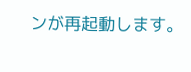ンが再起動します。